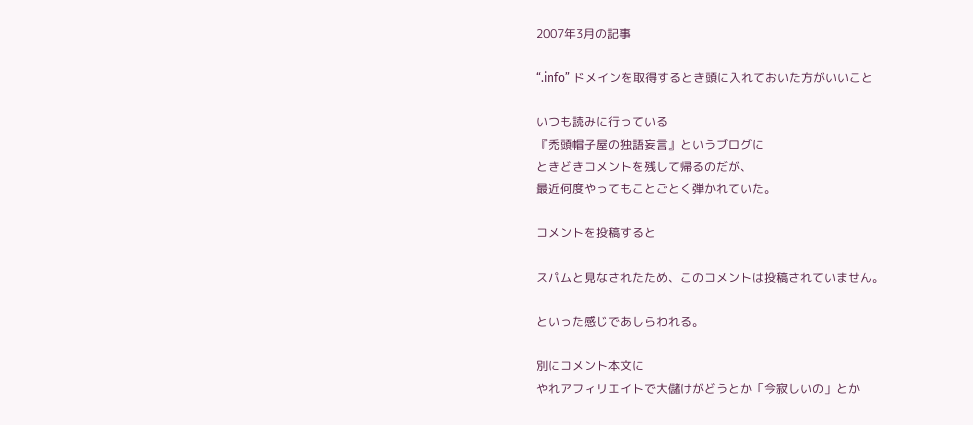2007年3月の記事

“.info” ドメインを取得するとき頭に入れておいた方がいいこと

いつも読みに行っている
『禿頭帽子屋の独語妄言』というブログに
ときどきコメントを残して帰るのだが、
最近何度やってもことごとく弾かれていた。

コメントを投稿すると

スパムと見なされたため、このコメントは投稿されていません。

といった感じであしらわれる。

別にコメント本文に
やれアフィリエイトで大儲けがどうとか「今寂しいの」とか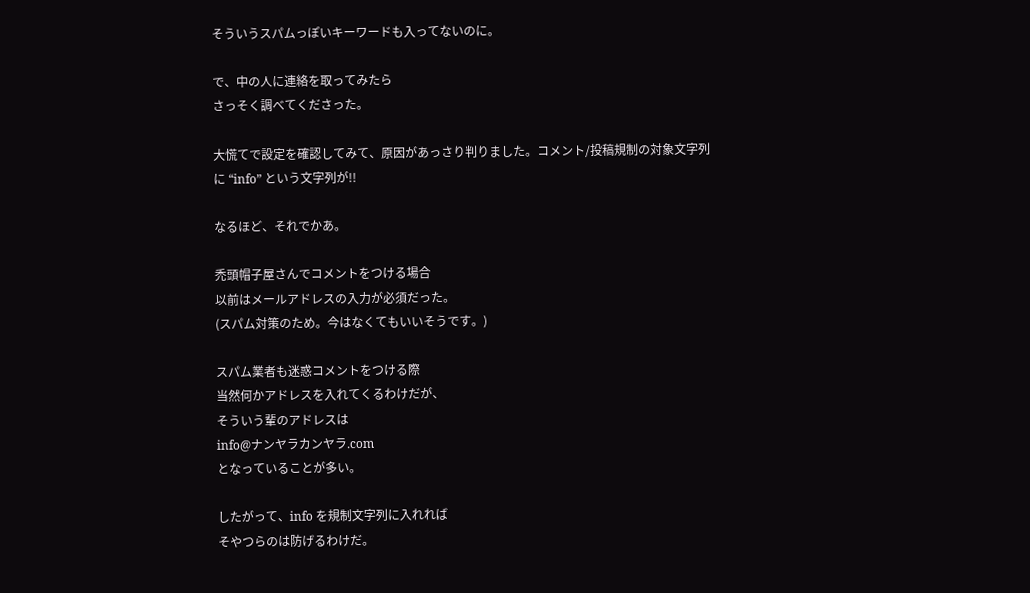そういうスパムっぽいキーワードも入ってないのに。

で、中の人に連絡を取ってみたら
さっそく調べてくださった。

大慌てで設定を確認してみて、原因があっさり判りました。コメント/投稿規制の対象文字列に “info” という文字列が!!

なるほど、それでかあ。

禿頭帽子屋さんでコメントをつける場合
以前はメールアドレスの入力が必須だった。
(スパム対策のため。今はなくてもいいそうです。)

スパム業者も迷惑コメントをつける際
当然何かアドレスを入れてくるわけだが、
そういう輩のアドレスは
info@ナンヤラカンヤラ.com
となっていることが多い。

したがって、info を規制文字列に入れれば
そやつらのは防げるわけだ。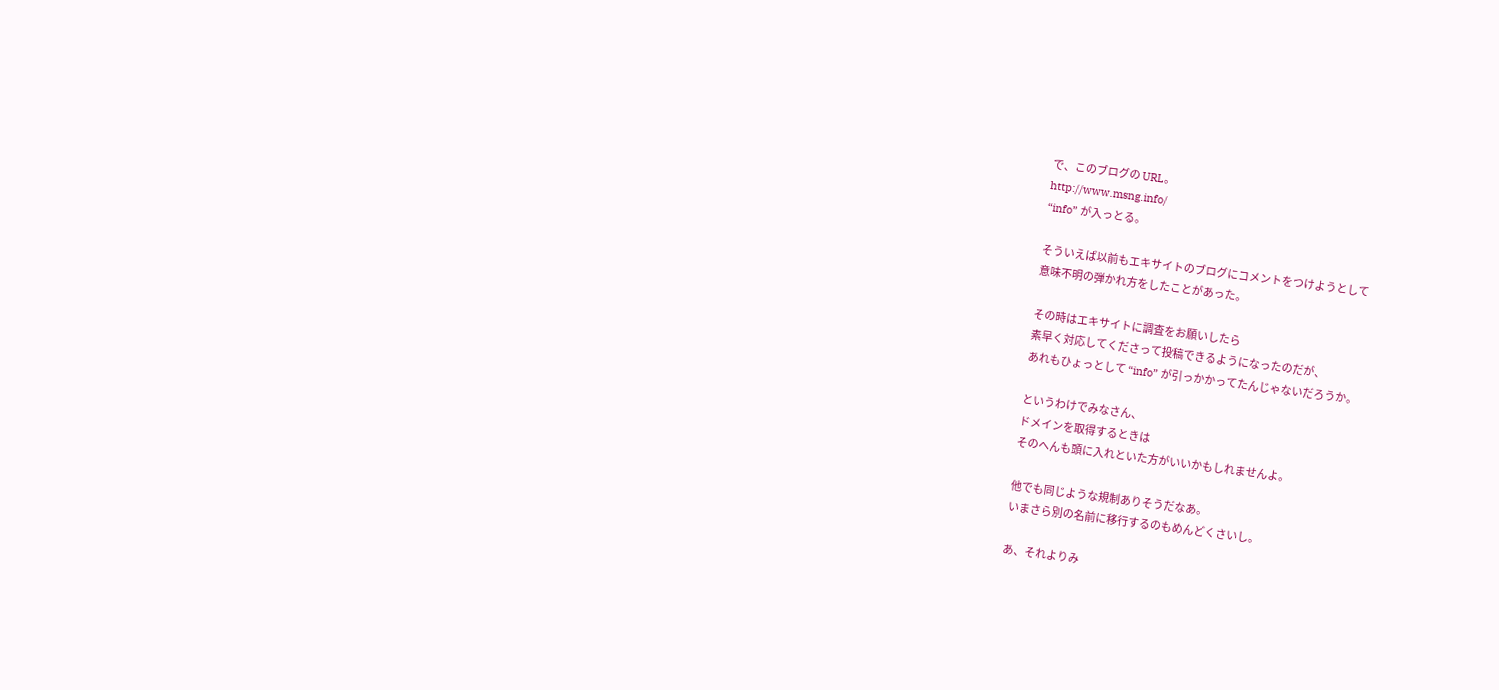で、このブログの URL。
http://www.msng.info/
“info” が入っとる。

そういえば以前もエキサイトのブログにコメントをつけようとして
意味不明の弾かれ方をしたことがあった。

その時はエキサイトに調査をお願いしたら
素早く対応してくださって投稿できるようになったのだが、
あれもひょっとして “info” が引っかかってたんじゃないだろうか。

というわけでみなさん、
ドメインを取得するときは
そのへんも頭に入れといた方がいいかもしれませんよ。

他でも同じような規制ありそうだなあ。
いまさら別の名前に移行するのもめんどくさいし。

あ、それよりみ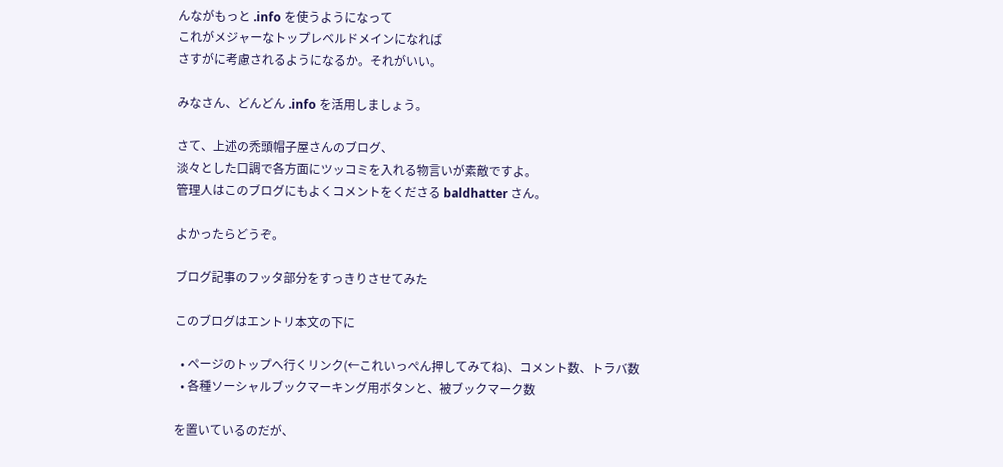んながもっと .info を使うようになって
これがメジャーなトップレベルドメインになれば
さすがに考慮されるようになるか。それがいい。

みなさん、どんどん .info を活用しましょう。

さて、上述の禿頭帽子屋さんのブログ、
淡々とした口調で各方面にツッコミを入れる物言いが素敵ですよ。
管理人はこのブログにもよくコメントをくださる baldhatter さん。

よかったらどうぞ。

ブログ記事のフッタ部分をすっきりさせてみた

このブログはエントリ本文の下に

  • ページのトップへ行くリンク(←これいっぺん押してみてね)、コメント数、トラバ数
  • 各種ソーシャルブックマーキング用ボタンと、被ブックマーク数

を置いているのだが、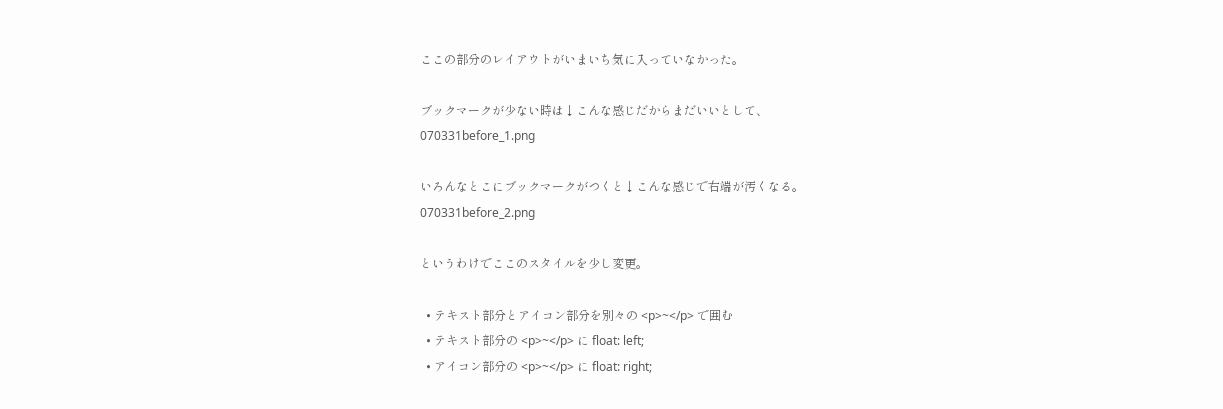ここの部分のレイアウトがいまいち気に入っていなかった。

ブックマークが少ない時は↓こんな感じだからまだいいとして、
070331before_1.png

いろんなとこにブックマークがつくと↓こんな感じで右端が汚くなる。
070331before_2.png

というわけでここのスタイルを少し変更。

  • テキスト部分とアイコン部分を別々の <p>~</p> で囲む
  • テキスト部分の <p>~</p> に float: left;
  • アイコン部分の <p>~</p> に float: right;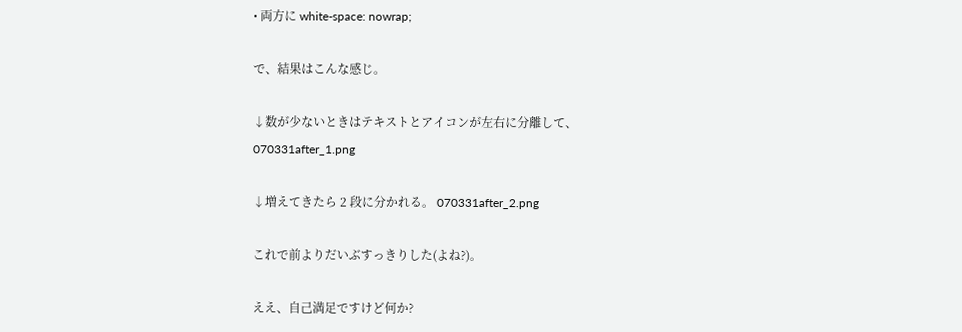• 両方に white-space: nowrap;

で、結果はこんな感じ。

↓数が少ないときはテキストとアイコンが左右に分離して、
070331after_1.png

↓増えてきたら 2 段に分かれる。 070331after_2.png

これで前よりだいぶすっきりした(よね?)。

ええ、自己満足ですけど何か?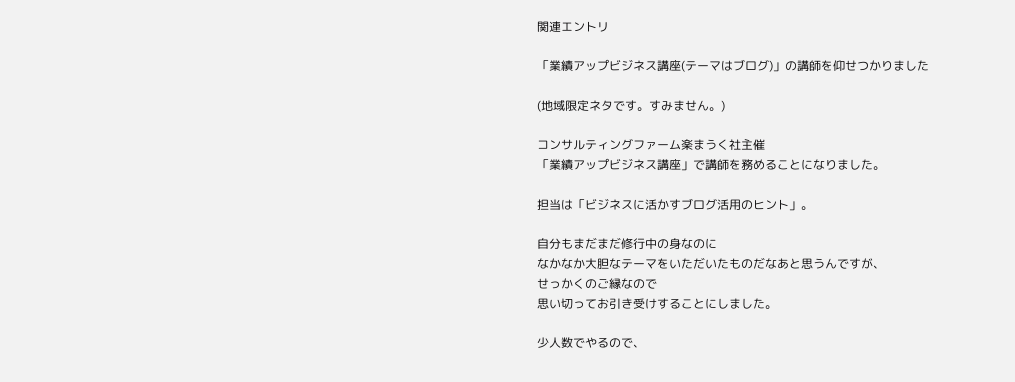関連エントリ

「業績アップビジネス講座(テーマはブログ)」の講師を仰せつかりました

(地域限定ネタです。すみません。)

コンサルティングファーム楽まうく社主催
「業績アップビジネス講座」で講師を務めることになりました。

担当は「ビジネスに活かすブログ活用のヒント」。

自分もまだまだ修行中の身なのに
なかなか大胆なテーマをいただいたものだなあと思うんですが、
せっかくのご縁なので
思い切ってお引き受けすることにしました。

少人数でやるので、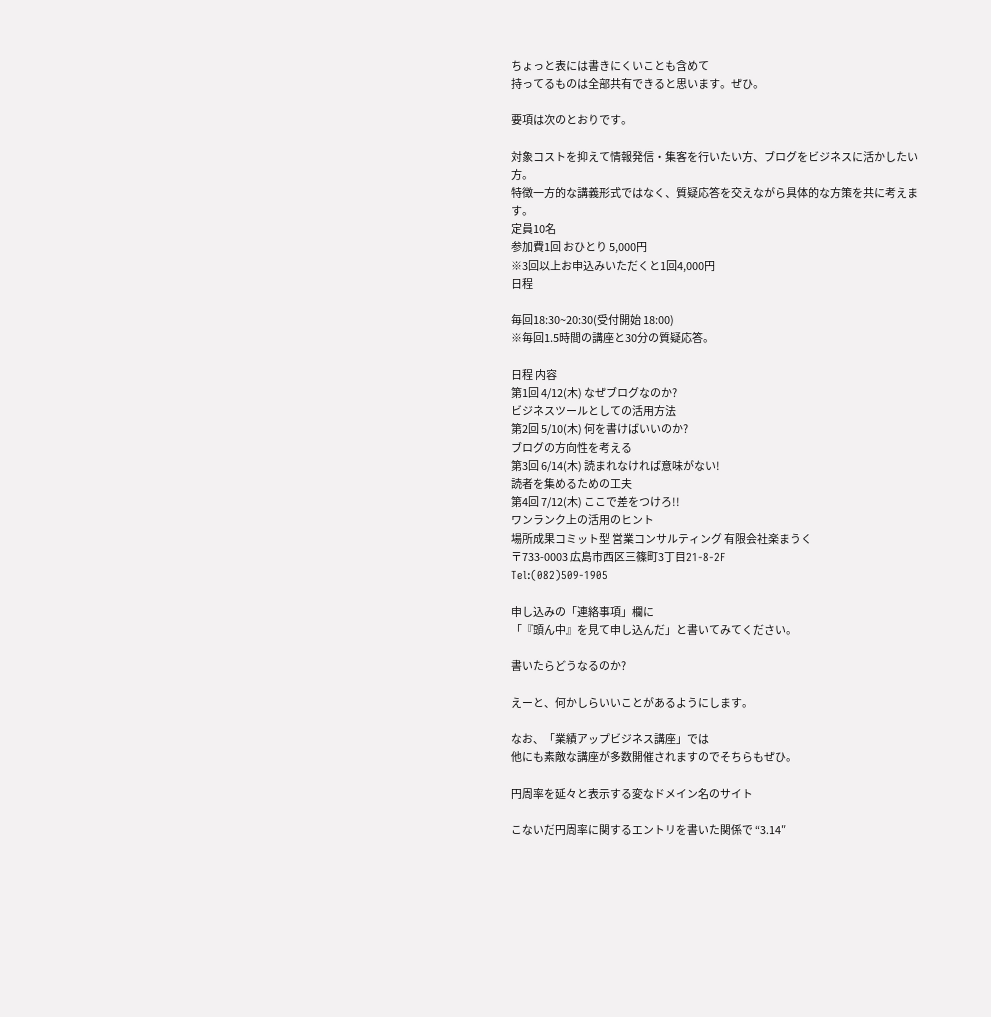ちょっと表には書きにくいことも含めて
持ってるものは全部共有できると思います。ぜひ。

要項は次のとおりです。

対象コストを抑えて情報発信・集客を行いたい方、ブログをビジネスに活かしたい方。
特徴一方的な講義形式ではなく、質疑応答を交えながら具体的な方策を共に考えます。
定員10名
参加費1回 おひとり 5,000円
※3回以上お申込みいただくと1回4,000円
日程

毎回18:30~20:30(受付開始 18:00)
※毎回1.5時間の講座と30分の質疑応答。

日程 内容
第1回 4/12(木) なぜブログなのか?
ビジネスツールとしての活用方法
第2回 5/10(木) 何を書けばいいのか?
ブログの方向性を考える
第3回 6/14(木) 読まれなければ意味がない!
読者を集めるための工夫
第4回 7/12(木) ここで差をつけろ!!
ワンランク上の活用のヒント
場所成果コミット型 営業コンサルティング 有限会社楽まうく
〒733-0003 広島市西区三篠町3丁目21-8-2F
Tel:(082)509-1905

申し込みの「連絡事項」欄に
「『頭ん中』を見て申し込んだ」と書いてみてください。

書いたらどうなるのか?

えーと、何かしらいいことがあるようにします。

なお、「業績アップビジネス講座」では
他にも素敵な講座が多数開催されますのでそちらもぜひ。

円周率を延々と表示する変なドメイン名のサイト

こないだ円周率に関するエントリを書いた関係で “3.14″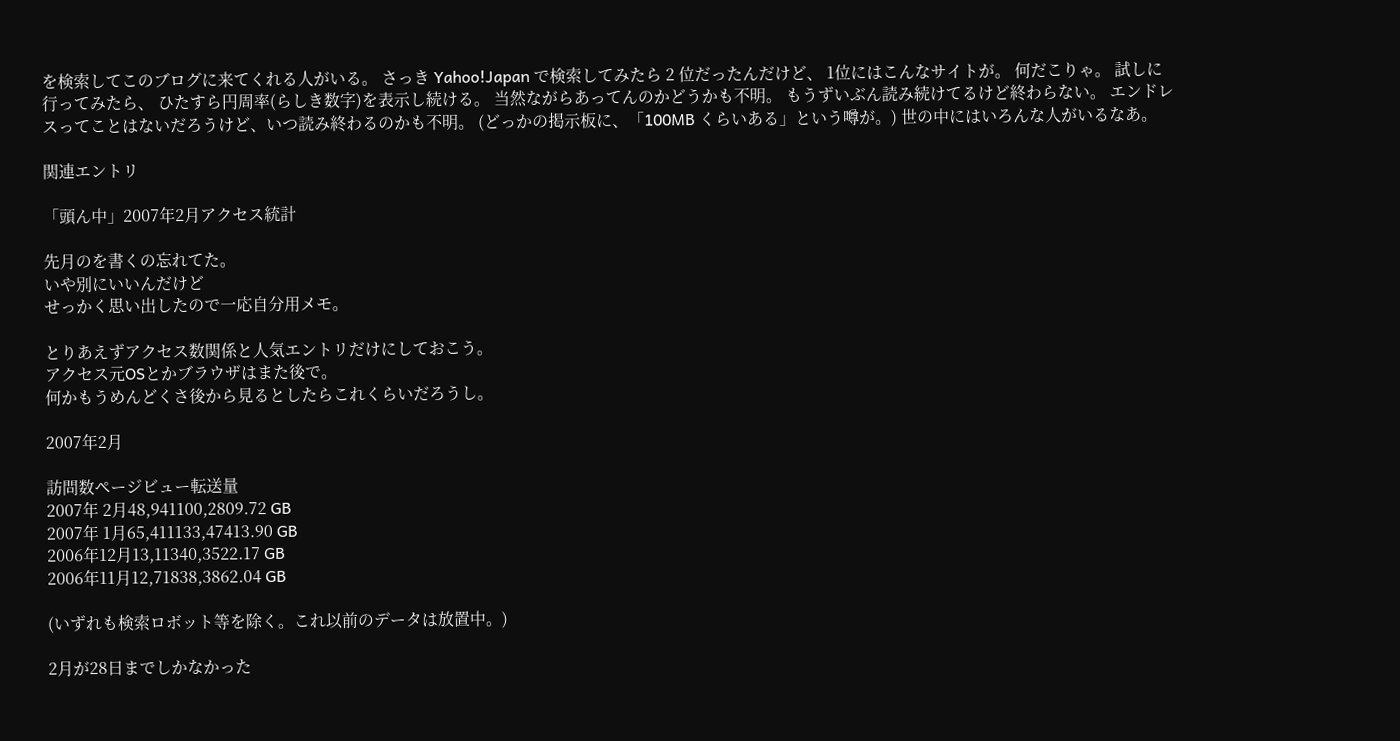を検索してこのブログに来てくれる人がいる。 さっき Yahoo!Japan で検索してみたら 2 位だったんだけど、 1位にはこんなサイトが。 何だこりゃ。 試しに行ってみたら、 ひたすら円周率(らしき数字)を表示し続ける。 当然ながらあってんのかどうかも不明。 もうずいぶん読み続けてるけど終わらない。 エンドレスってことはないだろうけど、いつ読み終わるのかも不明。 (どっかの掲示板に、「100MB くらいある」という噂が。) 世の中にはいろんな人がいるなあ。

関連エントリ

「頭ん中」2007年2月アクセス統計

先月のを書くの忘れてた。
いや別にいいんだけど
せっかく思い出したので一応自分用メモ。

とりあえずアクセス数関係と人気エントリだけにしておこう。
アクセス元OSとかブラウザはまた後で。
何かもうめんどくさ後から見るとしたらこれくらいだろうし。

2007年2月

訪問数ページビュー転送量
2007年 2月48,941100,2809.72 GB
2007年 1月65,411133,47413.90 GB
2006年12月13,11340,3522.17 GB
2006年11月12,71838,3862.04 GB

(いずれも検索ロボット等を除く。これ以前のデータは放置中。)

2月が28日までしかなかった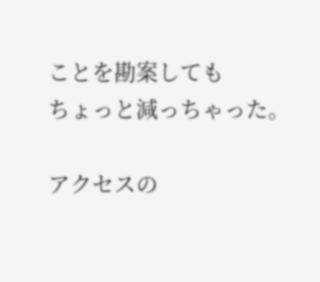ことを勘案しても
ちょっと減っちゃった。

アクセスの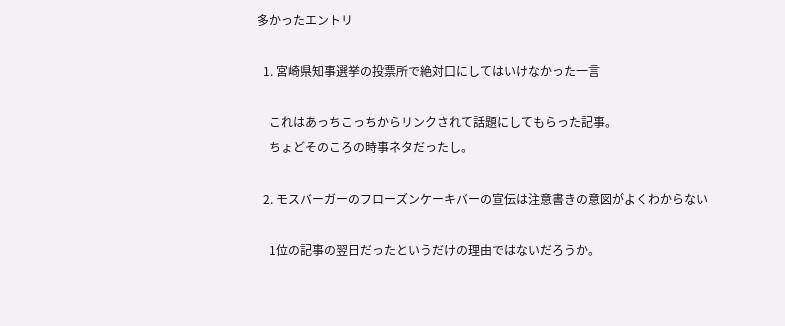多かったエントリ

  1. 宮崎県知事選挙の投票所で絶対口にしてはいけなかった一言

    これはあっちこっちからリンクされて話題にしてもらった記事。
    ちょどそのころの時事ネタだったし。

  2. モスバーガーのフローズンケーキバーの宣伝は注意書きの意図がよくわからない

    1位の記事の翌日だったというだけの理由ではないだろうか。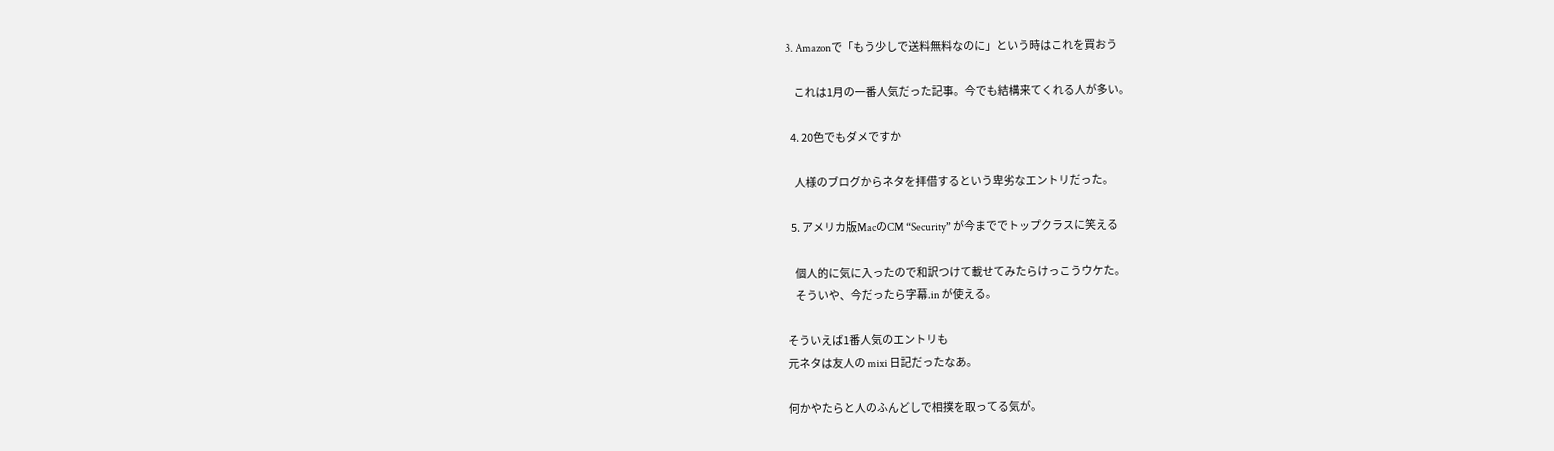3. Amazonで「もう少しで送料無料なのに」という時はこれを買おう

    これは1月の一番人気だった記事。今でも結構来てくれる人が多い。

  4. 20色でもダメですか

    人様のブログからネタを拝借するという卑劣なエントリだった。

  5. アメリカ版MacのCM “Security” が今まででトップクラスに笑える

    個人的に気に入ったので和訳つけて載せてみたらけっこうウケた。
    そういや、今だったら字幕.in が使える。

そういえば1番人気のエントリも
元ネタは友人の mixi 日記だったなあ。

何かやたらと人のふんどしで相撲を取ってる気が。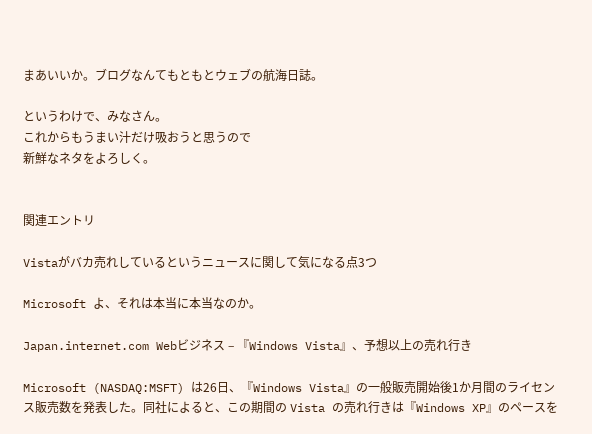まあいいか。ブログなんてもともとウェブの航海日誌。

というわけで、みなさん。
これからもうまい汁だけ吸おうと思うので
新鮮なネタをよろしく。


関連エントリ

Vistaがバカ売れしているというニュースに関して気になる点3つ

Microsoft よ、それは本当に本当なのか。

Japan.internet.com Webビジネス – 『Windows Vista』、予想以上の売れ行き

Microsoft (NASDAQ:MSFT) は26日、『Windows Vista』の一般販売開始後1か月間のライセンス販売数を発表した。同社によると、この期間の Vista の売れ行きは『Windows XP』のペースを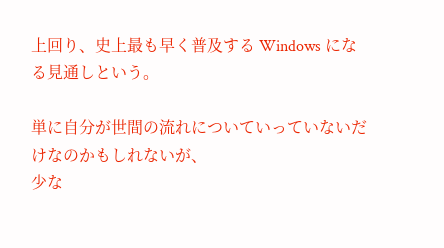上回り、史上最も早く普及する Windows になる見通しという。

単に自分が世間の流れについていっていないだけなのかもしれないが、
少な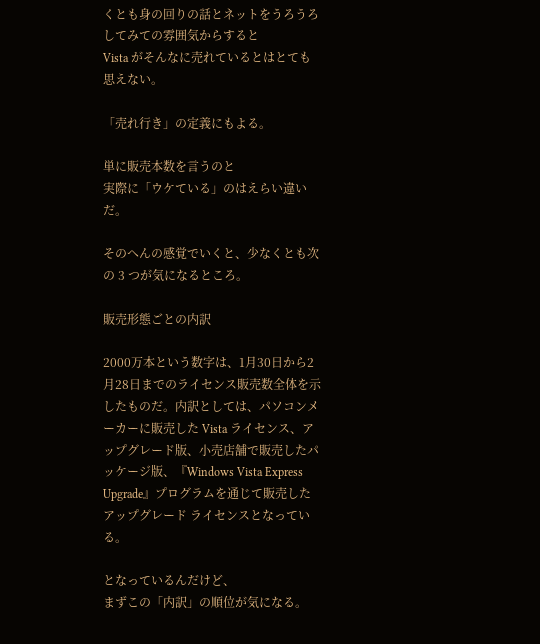くとも身の回りの話とネットをうろうろしてみての雰囲気からすると
Vista がそんなに売れているとはとても思えない。

「売れ行き」の定義にもよる。

単に販売本数を言うのと
実際に「ウケている」のはえらい違いだ。

そのへんの感覚でいくと、少なくとも次の 3 つが気になるところ。

販売形態ごとの内訳

2000万本という数字は、1月30日から2月28日までのライセンス販売数全体を示したものだ。内訳としては、パソコンメーカーに販売した Vista ライセンス、アップグレード版、小売店舗で販売したパッケージ版、『Windows Vista Express Upgrade』プログラムを通じて販売したアップグレード ライセンスとなっている。

となっているんだけど、
まずこの「内訳」の順位が気になる。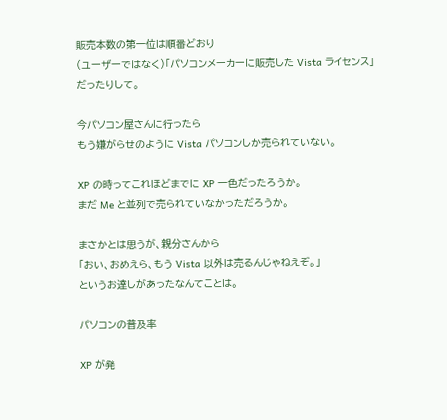販売本数の第一位は順番どおり
(ユーザーではなく)「パソコンメーカーに販売した Vista ライセンス」
だったりして。

今パソコン屋さんに行ったら
もう嫌がらせのように Vista パソコンしか売られていない。

XP の時ってこれほどまでに XP 一色だったろうか。
まだ Me と並列で売られていなかっただろうか。

まさかとは思うが、親分さんから
「おい、おめえら、もう Vista 以外は売るんじゃねえぞ。」
というお達しがあったなんてことは。

パソコンの普及率

XP が発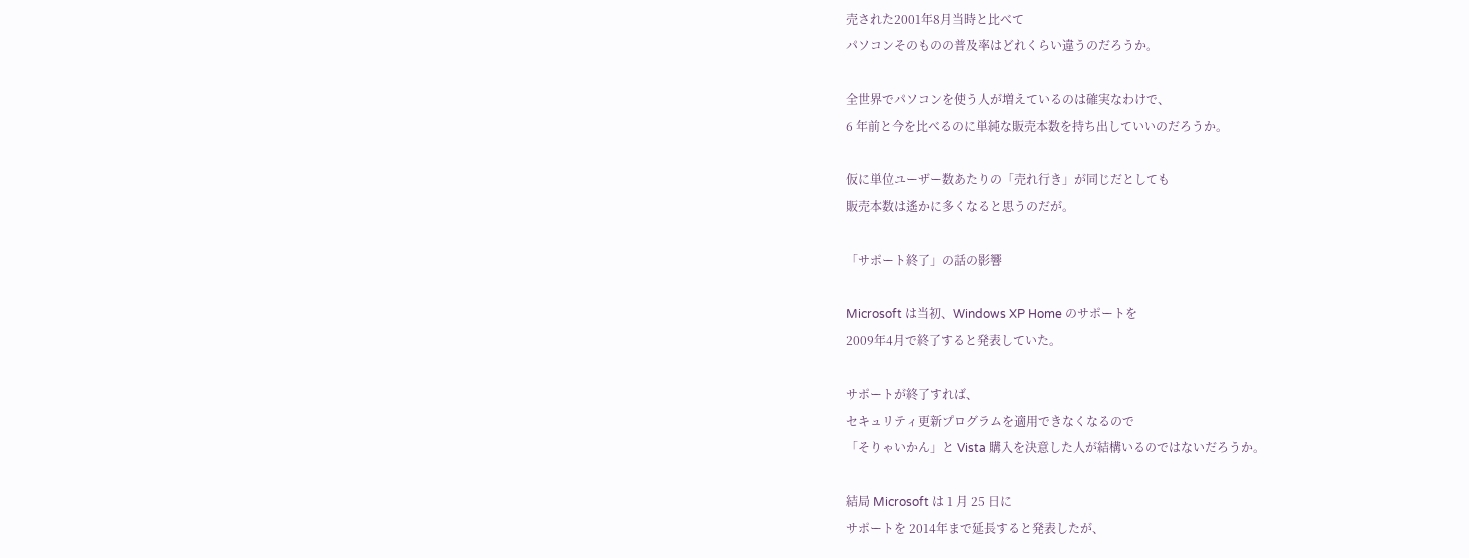売された2001年8月当時と比べて
パソコンそのものの普及率はどれくらい違うのだろうか。

全世界でパソコンを使う人が増えているのは確実なわけで、
6 年前と今を比べるのに単純な販売本数を持ち出していいのだろうか。

仮に単位ユーザー数あたりの「売れ行き」が同じだとしても
販売本数は遙かに多くなると思うのだが。

「サポート終了」の話の影響

Microsoft は当初、Windows XP Home のサポートを
2009年4月で終了すると発表していた。

サポートが終了すれば、
セキュリティ更新プログラムを適用できなくなるので
「そりゃいかん」と Vista 購入を決意した人が結構いるのではないだろうか。

結局 Microsoft は 1 月 25 日に
サポートを 2014年まで延長すると発表したが、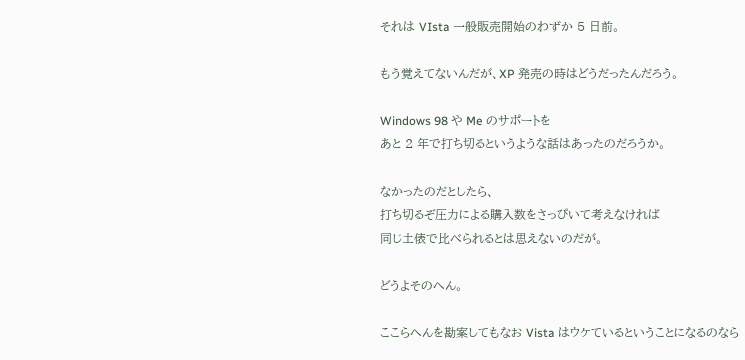それは VIsta 一般販売開始のわずか 5 日前。

もう覚えてないんだが、XP 発売の時はどうだったんだろう。

Windows 98 や Me のサポートを
あと 2 年で打ち切るというような話はあったのだろうか。

なかったのだとしたら、
打ち切るぞ圧力による購入数をさっぴいて考えなければ
同じ土俵で比べられるとは思えないのだが。

どうよそのへん。

ここらへんを勘案してもなお Vista はウケているということになるのなら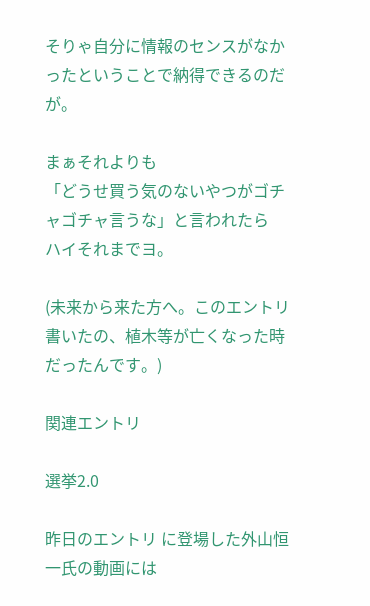そりゃ自分に情報のセンスがなかったということで納得できるのだが。

まぁそれよりも
「どうせ買う気のないやつがゴチャゴチャ言うな」と言われたら
ハイそれまでヨ。

(未来から来た方へ。このエントリ書いたの、植木等が亡くなった時だったんです。)

関連エントリ

選挙2.0

昨日のエントリ に登場した外山恒一氏の動画には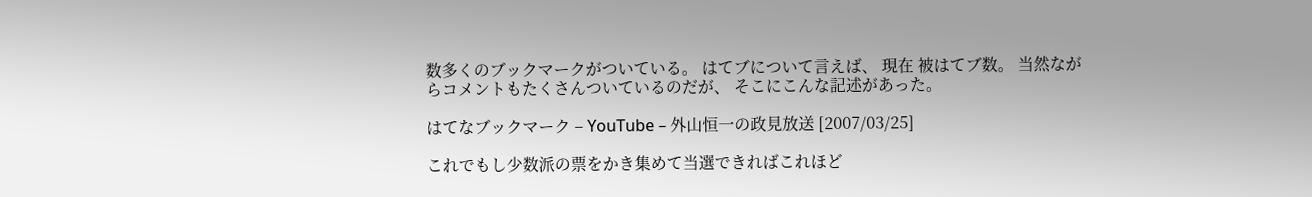数多くのブックマークがついている。 はてブについて言えば、 現在 被はてブ数。 当然ながらコメントもたくさんついているのだが、 そこにこんな記述があった。

はてなブックマーク – YouTube – 外山恒一の政見放送 [2007/03/25]

これでもし少数派の票をかき集めて当選できればこれほど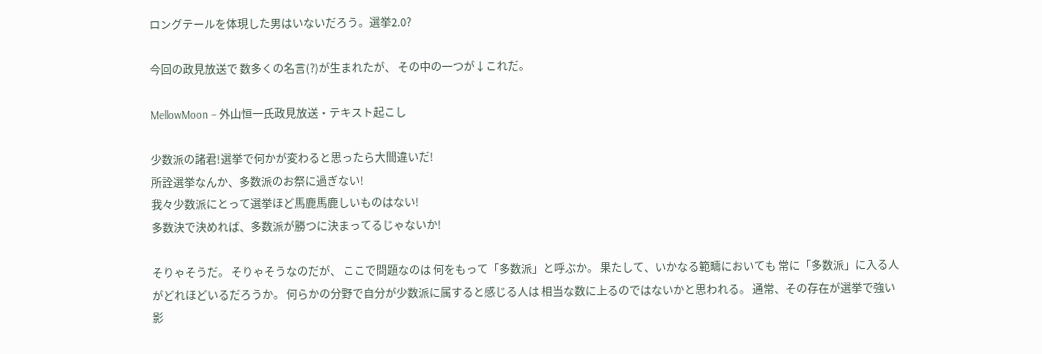ロングテールを体現した男はいないだろう。選挙2.0?

今回の政見放送で 数多くの名言(?)が生まれたが、 その中の一つが↓これだ。

MellowMoon – 外山恒一氏政見放送・テキスト起こし

少数派の諸君!選挙で何かが変わると思ったら大間違いだ!
所詮選挙なんか、多数派のお祭に過ぎない!
我々少数派にとって選挙ほど馬鹿馬鹿しいものはない!
多数決で決めれば、多数派が勝つに決まってるじゃないか!

そりゃそうだ。 そりゃそうなのだが、 ここで問題なのは 何をもって「多数派」と呼ぶか。 果たして、いかなる範疇においても 常に「多数派」に入る人がどれほどいるだろうか。 何らかの分野で自分が少数派に属すると感じる人は 相当な数に上るのではないかと思われる。 通常、その存在が選挙で強い影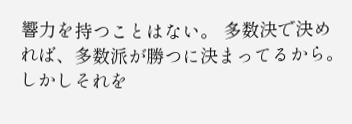響力を持つことはない。 多数決で決めれば、多数派が勝つに決まってるから。 しかしそれを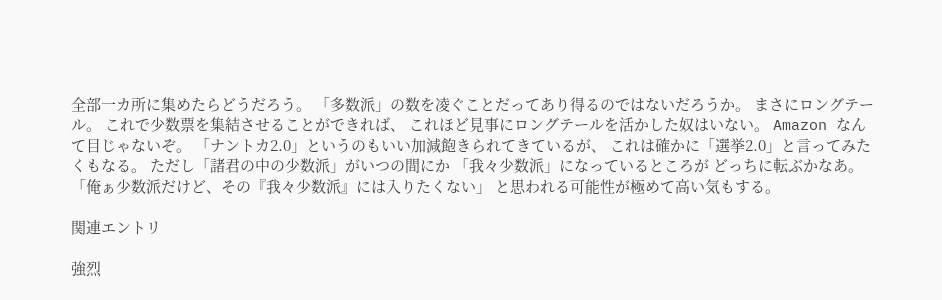全部一カ所に集めたらどうだろう。 「多数派」の数を凌ぐことだってあり得るのではないだろうか。 まさにロングテール。 これで少数票を集結させることができれば、 これほど見事にロングテールを活かした奴はいない。 Amazon なんて目じゃないぞ。 「ナントカ2.0」というのもいい加減飽きられてきているが、 これは確かに「選挙2.0」と言ってみたくもなる。 ただし「諸君の中の少数派」がいつの間にか 「我々少数派」になっているところが どっちに転ぶかなあ。 「俺ぁ少数派だけど、その『我々少数派』には入りたくない」 と思われる可能性が極めて高い気もする。

関連エントリ

強烈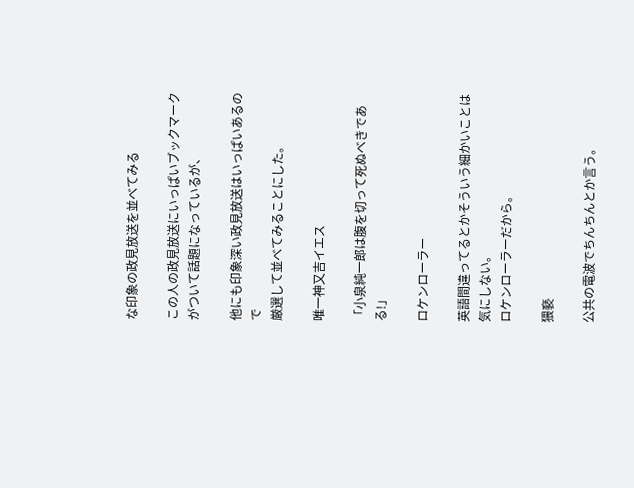な印象の政見放送を並べてみる

この人の政見放送にいっぱいブックマークがついて話題になっているが、

他にも印象深い政見放送はいっぱいあるので
厳選して並べてみることにした。

唯一神又吉イエス

「小泉純一郎は腹を切って死ぬべきである!」

ロケンローラー

英語間違ってるとかそういう細かいことは気にしない。
ロケンローラーだから。

猥褻

公共の電波でちんちんとか言う。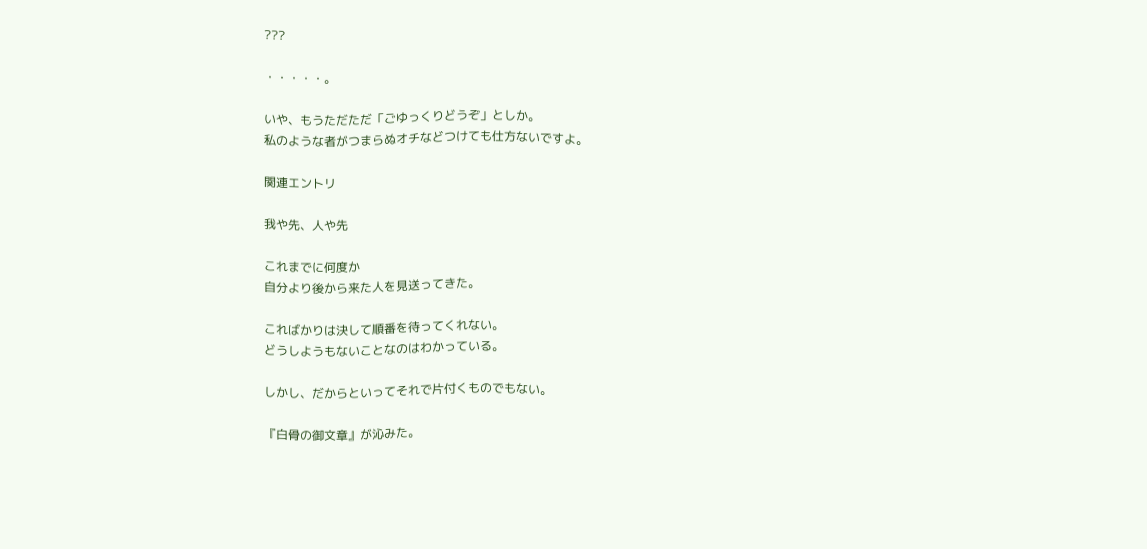???

・・・・・。

いや、もうただただ「ごゆっくりどうぞ」としか。
私のような者がつまらぬオチなどつけても仕方ないですよ。

関連エントリ

我や先、人や先

これまでに何度か
自分より後から来た人を見送ってきた。

こればかりは決して順番を待ってくれない。
どうしようもないことなのはわかっている。

しかし、だからといってそれで片付くものでもない。

『白骨の御文章』が沁みた。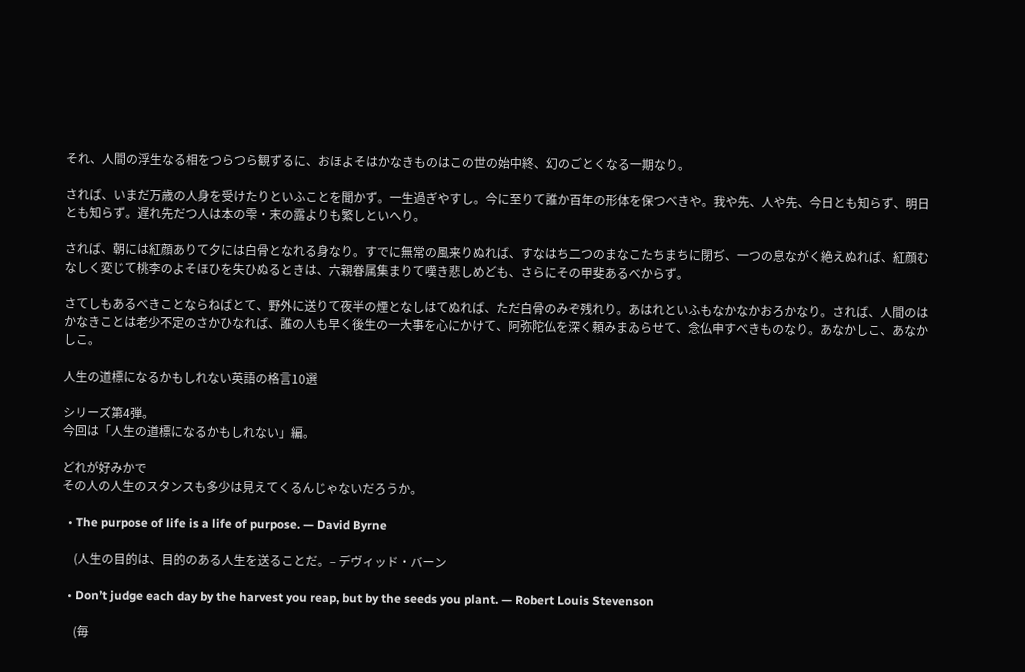それ、人間の浮生なる相をつらつら観ずるに、おほよそはかなきものはこの世の始中終、幻のごとくなる一期なり。

されば、いまだ万歳の人身を受けたりといふことを聞かず。一生過ぎやすし。今に至りて誰か百年の形体を保つべきや。我や先、人や先、今日とも知らず、明日とも知らず。遅れ先だつ人は本の雫・末の露よりも繁しといへり。

されば、朝には紅顔ありて夕には白骨となれる身なり。すでに無常の風来りぬれば、すなはち二つのまなこたちまちに閉ぢ、一つの息ながく絶えぬれば、紅顔むなしく変じて桃李のよそほひを失ひぬるときは、六親眷属集まりて嘆き悲しめども、さらにその甲斐あるべからず。

さてしもあるべきことならねばとて、野外に送りて夜半の煙となしはてぬれば、ただ白骨のみぞ残れり。あはれといふもなかなかおろかなり。されば、人間のはかなきことは老少不定のさかひなれば、誰の人も早く後生の一大事を心にかけて、阿弥陀仏を深く頼みまゐらせて、念仏申すべきものなり。あなかしこ、あなかしこ。

人生の道標になるかもしれない英語の格言10選

シリーズ第4弾。
今回は「人生の道標になるかもしれない」編。

どれが好みかで
その人の人生のスタンスも多少は見えてくるんじゃないだろうか。

  • The purpose of life is a life of purpose. — David Byrne

    (人生の目的は、目的のある人生を送ることだ。– デヴィッド・バーン

  • Don’t judge each day by the harvest you reap, but by the seeds you plant. — Robert Louis Stevenson

    (毎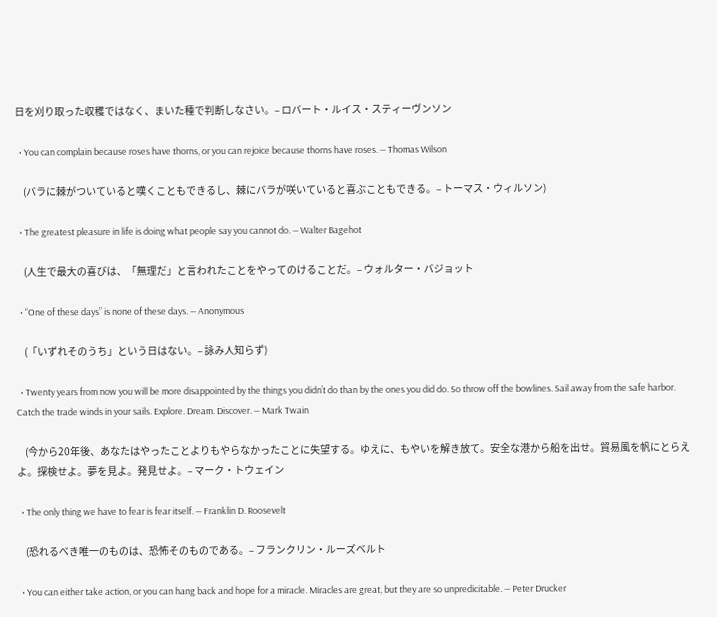日を刈り取った収穫ではなく、まいた種で判断しなさい。– ロバート・ルイス・スティーヴンソン

  • You can complain because roses have thorns, or you can rejoice because thorns have roses. — Thomas Wilson

    (バラに棘がついていると嘆くこともできるし、棘にバラが咲いていると喜ぶこともできる。– トーマス・ウィルソン)

  • The greatest pleasure in life is doing what people say you cannot do. — Walter Bagehot

    (人生で最大の喜びは、「無理だ」と言われたことをやってのけることだ。– ウォルター・バジョット

  • “One of these days” is none of these days. — Anonymous

    (「いずれそのうち」という日はない。– 詠み人知らず)

  • Twenty years from now you will be more disappointed by the things you didn’t do than by the ones you did do. So throw off the bowlines. Sail away from the safe harbor. Catch the trade winds in your sails. Explore. Dream. Discover. — Mark Twain

    (今から20年後、あなたはやったことよりもやらなかったことに失望する。ゆえに、もやいを解き放て。安全な港から船を出せ。貿易風を帆にとらえよ。探検せよ。夢を見よ。発見せよ。– マーク・トウェイン

  • The only thing we have to fear is fear itself. — Franklin D. Roosevelt

    (恐れるべき唯一のものは、恐怖そのものである。– フランクリン・ルーズベルト

  • You can either take action, or you can hang back and hope for a miracle. Miracles are great, but they are so unpredicitable. — Peter Drucker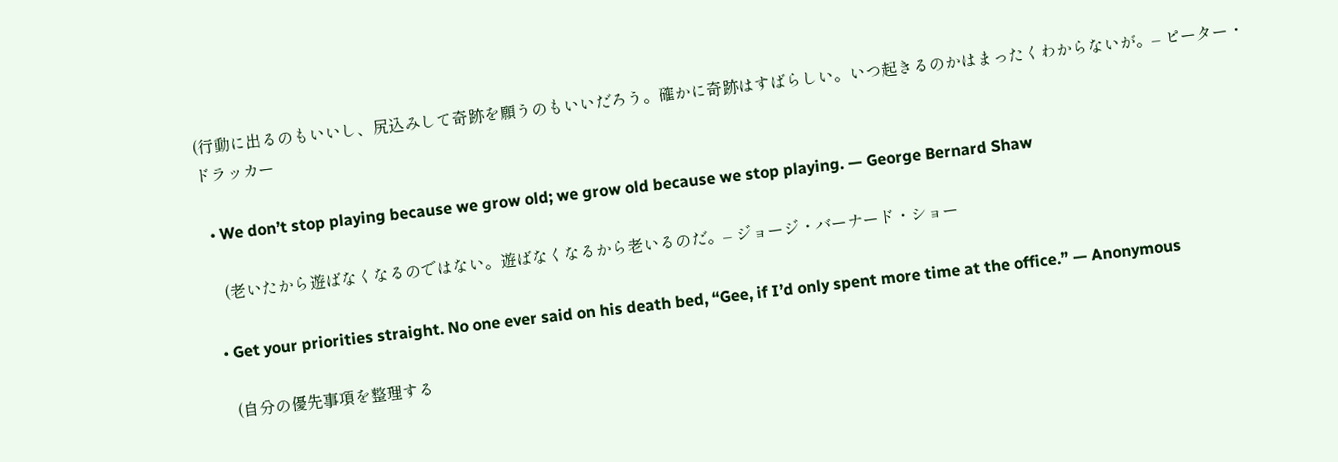(行動に出るのもいいし、尻込みして奇跡を願うのもいいだろう。確かに奇跡はすばらしい。いつ起きるのかはまったくわからないが。– ピーター・ドラッカー

  • We don’t stop playing because we grow old; we grow old because we stop playing. — George Bernard Shaw

    (老いたから遊ばなくなるのではない。遊ばなくなるから老いるのだ。– ジョージ・バーナード・ショー

  • Get your priorities straight. No one ever said on his death bed, “Gee, if I’d only spent more time at the office.” — Anonymous

    (自分の優先事項を整理する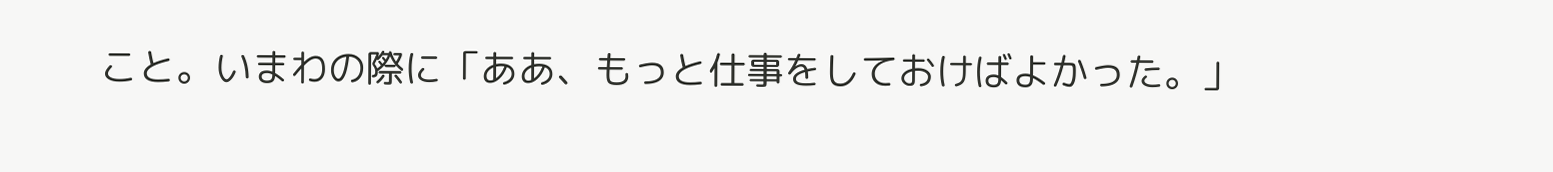こと。いまわの際に「ああ、もっと仕事をしておけばよかった。」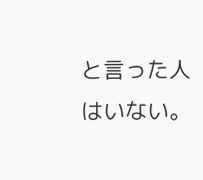と言った人はいない。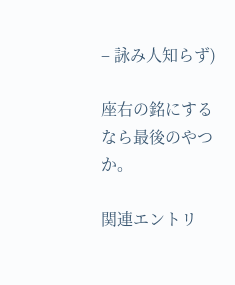– 詠み人知らず)

座右の銘にするなら最後のやつか。

関連エントリ